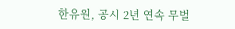한유원, 공시 2년 연속 무벌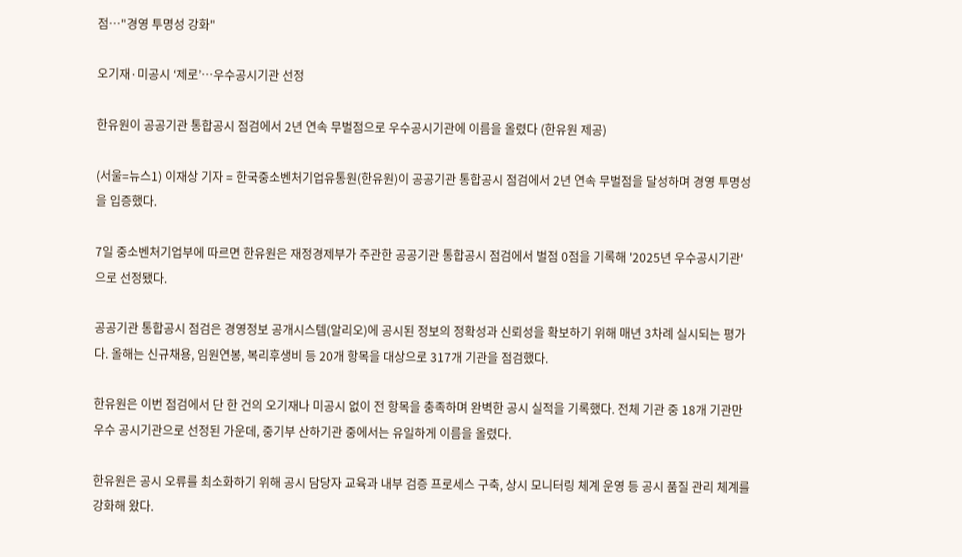점…"경영 투명성 강화"

오기재·미공시 ‘제로’…우수공시기관 선정

한유원이 공공기관 통합공시 점검에서 2년 연속 무벌점으로 우수공시기관에 이름을 올렸다 (한유원 제공)

(서울=뉴스1) 이재상 기자 = 한국중소벤처기업유통원(한유원)이 공공기관 통합공시 점검에서 2년 연속 무벌점을 달성하며 경영 투명성을 입증했다.

7일 중소벤처기업부에 따르면 한유원은 재정경제부가 주관한 공공기관 통합공시 점검에서 벌점 0점을 기록해 '2025년 우수공시기관'으로 선정됐다.

공공기관 통합공시 점검은 경영정보 공개시스템(알리오)에 공시된 정보의 정확성과 신뢰성을 확보하기 위해 매년 3차례 실시되는 평가다. 올해는 신규채용, 임원연봉, 복리후생비 등 20개 항목을 대상으로 317개 기관을 점검했다.

한유원은 이번 점검에서 단 한 건의 오기재나 미공시 없이 전 항목을 충족하며 완벽한 공시 실적을 기록했다. 전체 기관 중 18개 기관만 우수 공시기관으로 선정된 가운데, 중기부 산하기관 중에서는 유일하게 이름을 올렸다.

한유원은 공시 오류를 최소화하기 위해 공시 담당자 교육과 내부 검증 프로세스 구축, 상시 모니터링 체계 운영 등 공시 품질 관리 체계를 강화해 왔다.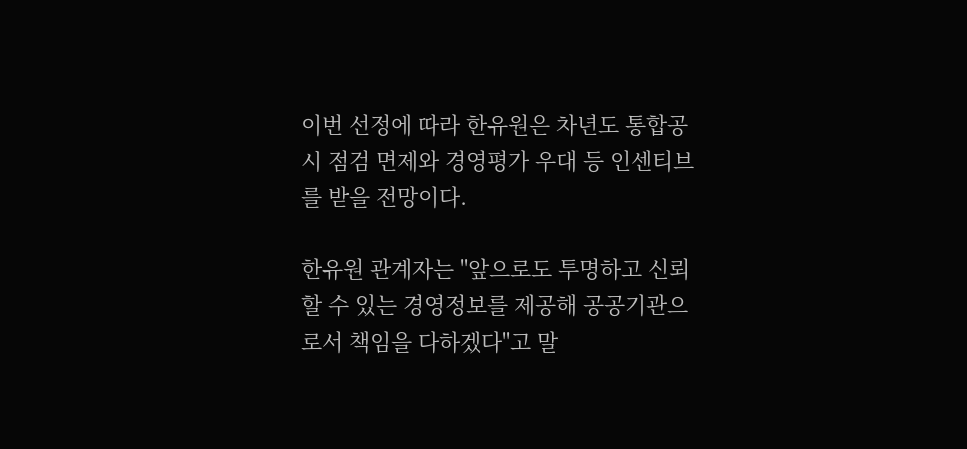이번 선정에 따라 한유원은 차년도 통합공시 점검 면제와 경영평가 우대 등 인센티브를 받을 전망이다.

한유원 관계자는 "앞으로도 투명하고 신뢰할 수 있는 경영정보를 제공해 공공기관으로서 책임을 다하겠다"고 말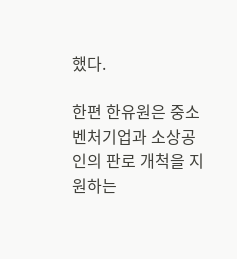했다.

한편 한유원은 중소벤처기업과 소상공인의 판로 개척을 지원하는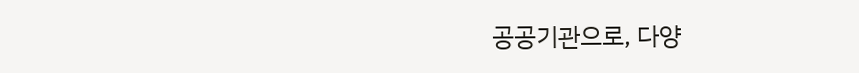공공기관으로, 다양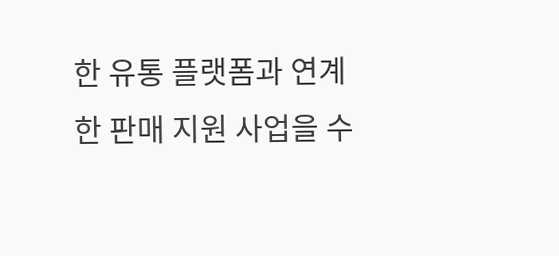한 유통 플랫폼과 연계한 판매 지원 사업을 수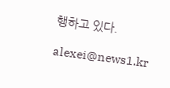행하고 있다.

alexei@news1.kr